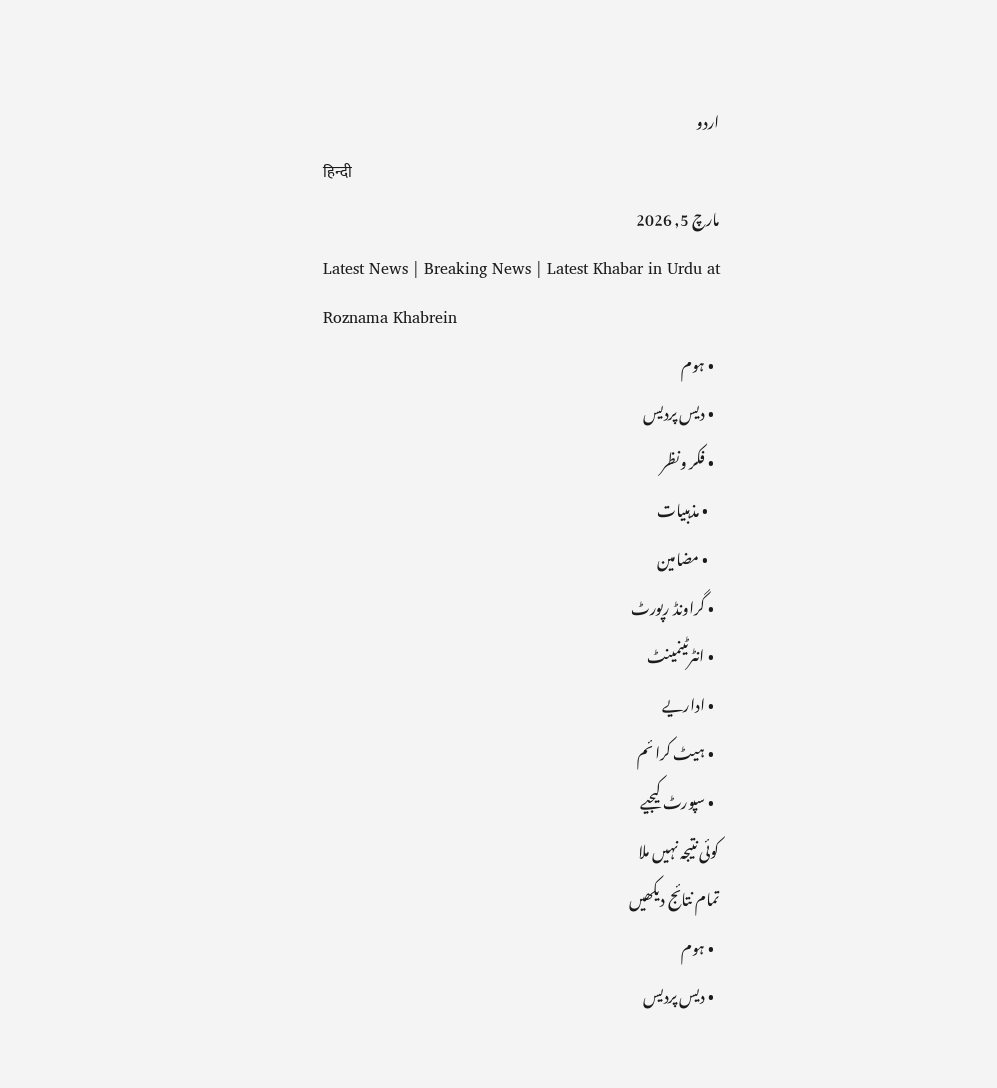اردو
हिन्दी
مارچ 5, 2026
Latest News | Breaking News | Latest Khabar in Urdu at Roznama Khabrein
  • ہوم
  • دیس پردیس
  • فکر ونظر
    • مذہبیات
    • مضامین
  • گراونڈ رپورٹ
  • انٹرٹینمینٹ
  • اداریے
  • ہیٹ کرا ئم
  • سپورٹ کیجیے
کوئی نتیجہ نہیں ملا
تمام نتائج دیکھیں
  • ہوم
  • دیس پردیس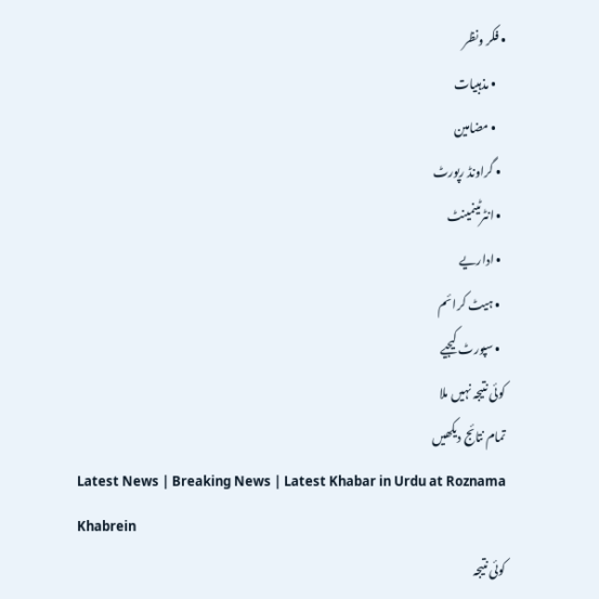• فکر ونظر
    • مذہبیات
    • مضامین
  • گراونڈ رپورٹ
  • انٹرٹینمینٹ
  • اداریے
  • ہیٹ کرا ئم
  • سپورٹ کیجیے
کوئی نتیجہ نہیں ملا
تمام نتائج دیکھیں
Latest News | Breaking News | Latest Khabar in Urdu at Roznama Khabrein
کوئی نتیجہ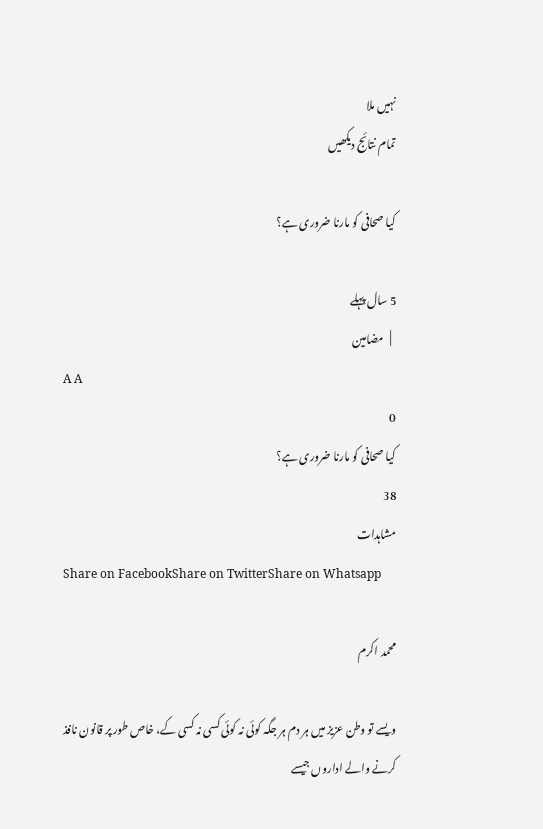نہیں ملا
تمام نتائج دیکھیں

کیا صحافی کو مارنا ضروری ہے؟

5 سال پہلے
  |   مضامین
A A
0
کیا صحافی کو مارنا ضروری ہے؟
38
مشاہدات
Share on FacebookShare on TwitterShare on Whatsapp

محمد اکرم

ویسے تو وطن عزیز میں ہر دم ہر جگہ کوئی نہ کوئی کسی نہ کسی کے، خاص طور پر قانون نافذ کرنے والے اداروں جیسے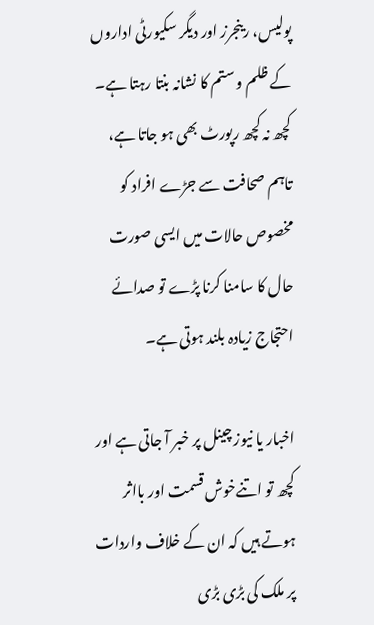پولیس، رینجرز اور دیگر سکیورٹی اداروں کے ظلم و ستم کا نشانہ بنتا رہتا ہے۔ کچھ نہ کچھ رپورٹ بھی ہو جاتا ہے، تاہم صحافت سے جڑے افراد کو مخصوص حالات میں ایسی صورت حال کا سامنا کرنا پڑے تو صدائے احتجاج زیادہ بلند ہوتی ہے۔

اخبار یا نیوز چینل پر خبر آ جاتی ہے اور کچھ تو اتنےخوش قسمت اور بااثر ہوتے ہیں کہ ان کے خلاف واردات پر ملک کی بڑی بڑی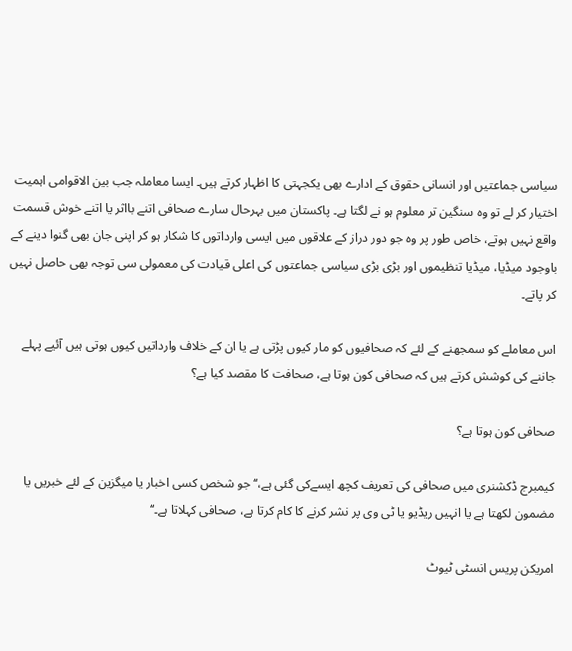سیاسی جماعتیں اور انسانی حقوق کے ادارے بھی یکجہتی کا اظہار کرتے ہیں۔ ایسا معاملہ جب بین الاقوامی اہمیت اختیار کر لے تو وہ سنگین تر معلوم ہو نے لگتا ہے۔ پاکستان میں بہرحال سارے صحافی اتنے بااثر یا اتنے خوش قسمت واقع نہیں ہوتے، خاص طور پر وہ جو دور دراز کے علاقوں میں ایسی وارداتوں کا شکار ہو کر اپنی جان بھی گنوا دینے کے باوجود میڈیا، میڈیا تنظیموں اور بڑی بڑی سیاسی جماعتوں کی اعلی قیادت کی معمولی سی توجہ بھی حاصل نہیں کر پاتے۔

اس معاملے کو سمجھنے کے لئے کہ صحافیوں کو مار کیوں پڑتی ہے یا ان کے خلاف وارداتیں کیوں ہوتی ہیں آئیے پہلے جاننے کی کوشش کرتے ہیں کہ صحافی کون ہوتا ہے، صحافت کا مقصد کیا ہے؟

صحافی کون ہوتا ہے؟

کیمبرج ڈکشنری میں صحافی کی تعریف کچھ ایسےکی گئی ہے،‘‘جو شخص کسی اخبار یا میگزین کے لئے خبریں یا مضمون لکھتا ہے یا انہیں ریڈیو یا ٹی وی پر نشر کرنے کا کام کرتا ہے، صحافی کہلاتا ہے۔‘‘

امریکن پریس انسٹی ٹیوٹ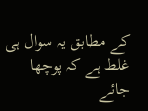کے مطابق یہ سوال ہی غلط ہے کہ پوچھا جائے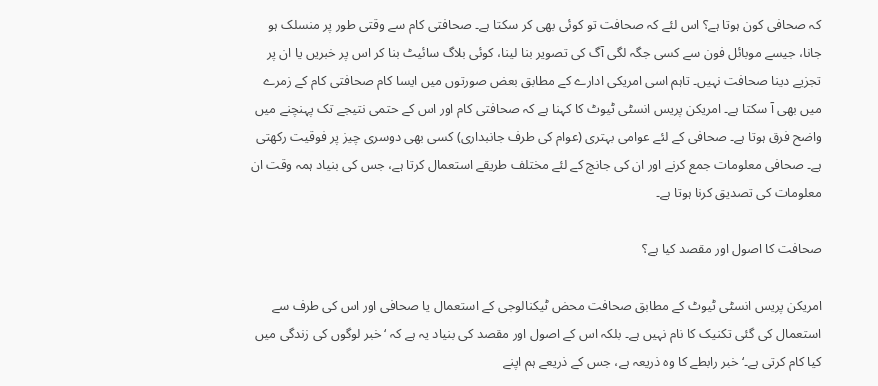کہ صحافی کون ہوتا ہے؟ اس لئے کہ صحافت تو کوئی بھی کر سکتا ہے۔ صحافتی کام سے وقتی طور پر منسلک ہو جانا، جیسے موبائل فون سے کسی جگہ لگی آگ کی تصویر بنا لینا، کوئی بلاگ سائیٹ بنا کر اس پر خبریں یا ان پر تجزیے دینا صحافت نہیں۔ تاہم اسی امریکی ادارے کے مطابق بعض صورتوں میں ایسا کام صحافتی کام کے زمرے میں بھی آ سکتا ہے۔ امریکن پریس انسٹی ٹیوٹ کا کہنا ہے کہ صحافتی کام اور اس کے حتمی نتیجے تک پہنچنے میں واضح فرق ہوتا ہے۔ صحافی کے لئے عوامی بہتری (عوام کی طرف جانبداری) کسی بھی دوسری چیز پر فوقیت رکھتی ہے۔ صحافی معلومات جمع کرنے اور ان کی جانچ کے لئے مختلف طریقے استعمال کرتا ہے، جس کی بنیاد ہمہ وقت ان معلومات کی تصدیق کرنا ہوتا ہے۔

صحافت کا اصول اور مقصد کیا ہے؟

امریکن پریس انسٹی ٹیوٹ کے مطابق صحافت محض ٹیکنالوجی کے استعمال یا صحافی اور اس کی طرف سے استعمال کی گئی تکنیک کا نام نہیں ہے۔ بلکہ اس کے اصول اور مقصد کی بنیاد یہ ہے کہ ‘خبر لوگوں کی زندگی میں کیا کام کرتی ہے۔‘ خبر رابطے کا وہ ذریعہ ہے، جس کے ذریعے ہم اپنے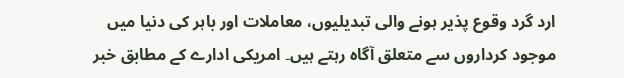ارد گرد وقوع پذیر ہونے والی تبدیلیوں، معاملات اور باہر کی دنیا میں موجود کرداروں سے متعلق آگاہ رہتے ہیں۔ امریکی ادارے کے مطابق خبر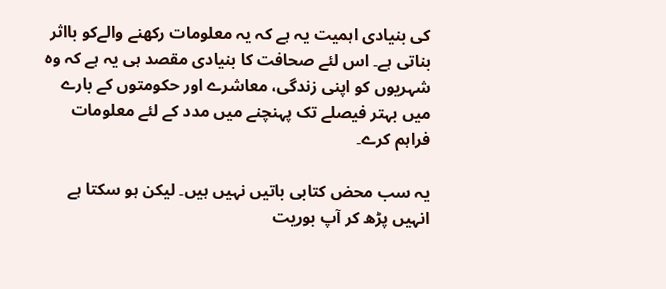کی بنیادی اہمیت یہ ہے کہ یہ معلومات رکھنے والےکو بااثر بناتی ہے۔ اس لئے صحافت کا بنیادی مقصد ہی یہ ہے کہ وہ شہریوں کو اپنی زندگی، معاشرے اور حکومتوں کے بارے میں بہتر فیصلے تک پہنچنے میں مدد کے لئے معلومات فراہم کرے۔

یہ سب محض کتابی باتیں نہیں ہیں۔ لیکن ہو سکتا ہے انہیں پڑھ کر آپ بوریت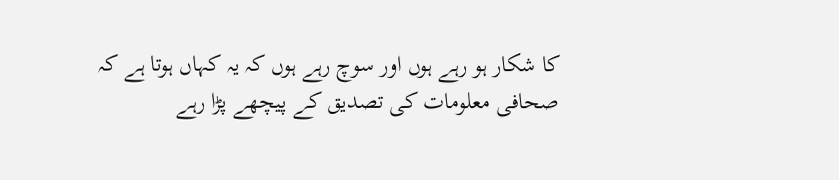کا شکار ہو رہے ہوں اور سوچ رہے ہوں کہ یہ کہاں ہوتا ہے کہ صحافی معلومات کی تصدیق کے پیچھے پڑا رہے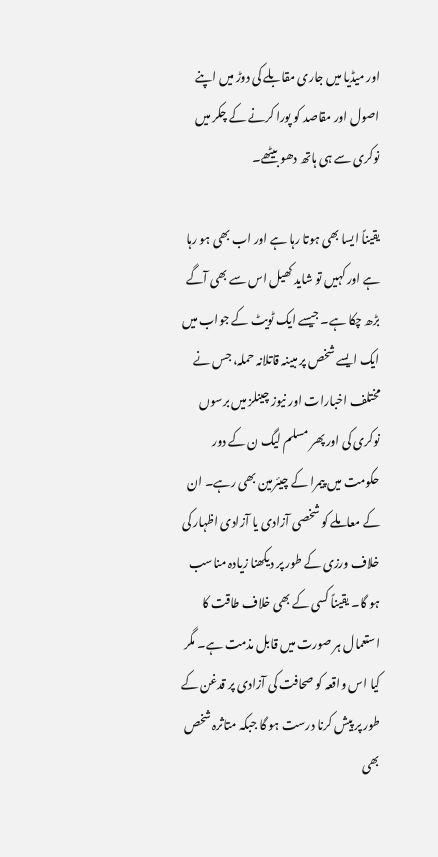اور میڈیا میں جاری مقابلے کی دوڑ میں اپنے اصول اور مقاصد کو پورا کرنے کے چکر میں نوکری سے ہی ہاتھ دھو بیٹھے۔

یقیناً ایسا بھی ہوتا رہا ہے اور اب بھی ہو رہا ہے اور کہیں تو شاید کھیل اس سے بھی آگے بڑھ چکا ہے۔ جیسے ایک ٹویٹ کے جواب میں ایک ایسے شخص پر مبینہ قاتلانہ حملہ، جس نے مختلف اخبارات اور نیوز چینلز میں برسوں نوکری کی اور پھر مسلم لیگ ن کے دور حکومت میں پیمرا کے چیئرمین بھی رہے۔ ان کے معاملے کو شخصی آزادی یا آزادی اظہار کی خلاف ورزی کے طور پر دیکھنا زیادہ مناسب ہو گا۔ یقیناً کسی کے بھی خلاف طاقت کا استعمال ہر صورت میں قابل مذمت ہے۔ مگر کیا اس واقعہ کو صحافت کی آزادی پر قدغن کے طور پر پیش کرنا درست ہو گا جبکہ متاثرہ شخص بھی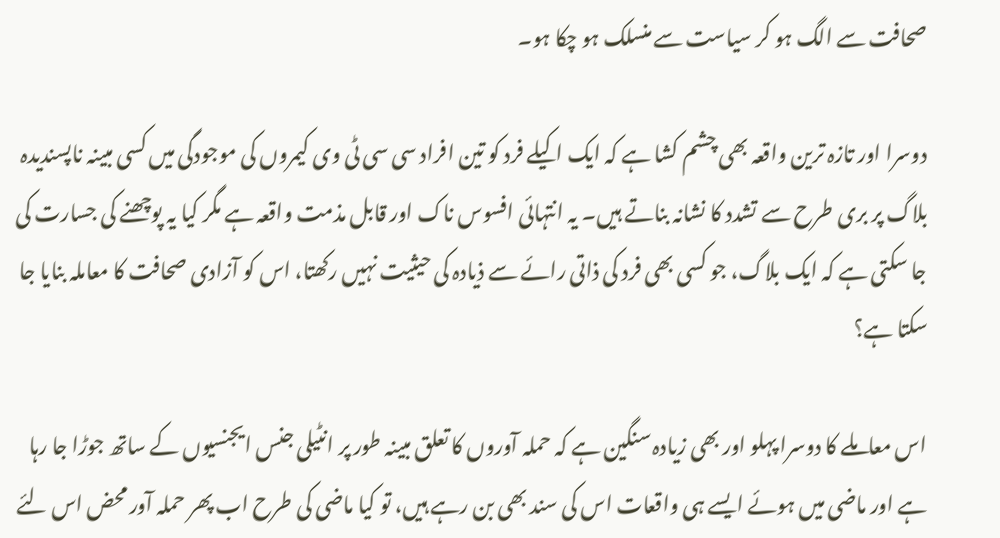صحافت سے الگ ہو کر سیاست سے منسلک ہو چکا ہو۔

دوسرا اور تازہ ترین واقعہ بھی چشم کشا ہے کہ ایک اکیلے فرد کو تین افراد سی سی ٹی وی کیمروں کی موجودگی میں کسی مبینہ ناپسندیدہ بلاگ پر بری طرح سے تشدد کا نشانہ بناتے ہیں۔ یہ انتہائی افسوس ناک اور قابل مذمت واقعہ ہے مگر کیا یہ پوچھنے کی جسارت کی جا سکتی ہے کہ ایک بلاگ، جو کسی بھی فرد کی ذاتی رائے سے ذیادہ کی حیثیت نہیں رکھتا، اس کو آزادی صحافت کا معاملہ بنایا جا سکتا ہے؟

اس معاملے کا دوسرا پہلو اور بھی زیادہ سنگین ہے کہ حملہ آوروں کا تعلق مبینہ طور پر انٹیلی جنس ایجنسیوں کے ساتھ جوڑا جا رہا ہے اور ماضی میں ہوئے ایسے ہی واقعات اس کی سند بھی بن رہے ہیں، تو کیا ماضی کی طرح اب پھر حملہ آور محض اس لئے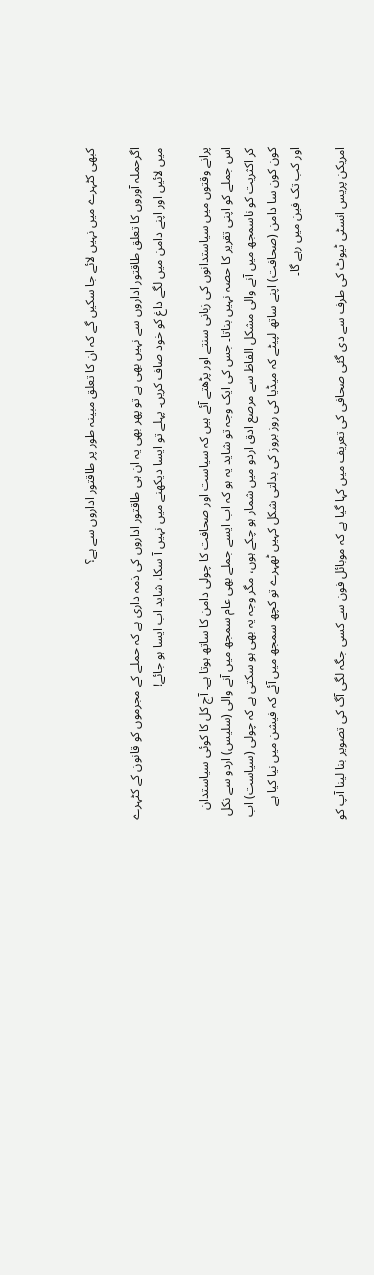کبھی کٹہرے میں نہیں لائے جا سکیں گے کہ ان کا تعلق مبینہ طور پر طاقتور اداروں سے ہے؟

اگرحملہ آوروں کا تعلق طاقتور اداروں سے نہیں بھی ہے تو پھر بھی یہ ان ہی طاقتور اداروں کی ذمہ داری ہے کہ حملے کے مجرموں کو قانون کے کٹہرے میں لائیں اور اپنے دامن میں لگے داغ کو خود صاف کریں۔ پہلے تو ایسا دیکھنے میں نہیں آ سکا، شاید اب ایسا ہو جائے!

پرانے وقتوں میں سیاستدانوں کی زبانی سنتے اور پڑھتے آئے ہیں کہ سیاست اور صحافت کا چولی دامن کا ساتھ ہوتا ہے۔ آج کل کا کوئی سیاستدان اس جملے کو اپنی تقریر کا حصہ نہیں بناتا۔ جس کی ایک وجہ تو شاید یہ ہو کہ اب ایسے جملے بھی عام سمجھ میں آنے والی (سلیس) اردو سے نکل کر اکثریت کو ناسمجھ میں آنے والی مشکل الفاظ سے مرصع ادق اردو میں شمار ہو چکے ہوں، مگر وجہ یہ بھی ہو سکتی ہے کہ چولی (سیاست) اب کون کون سا دامن (صحافت) اپنے ساتھ لپیٹے کہ میڈیا کی روز بروز کی بدلتی شکل کہیں ٹھہرے تو کچھ سمجھ میں آئے کہ فیشن میں نیا کیا ہے اور کب تک فین میں رہے گا۔

امریکن پریس انسٹی ٹیوٹ کی طرف سے دی گئی صحافی کی تعریف میں کہا گیا ہے کہ موبائل فون سے کسی جگہ لگی آگ کی تصویر بنا لینا آپ کو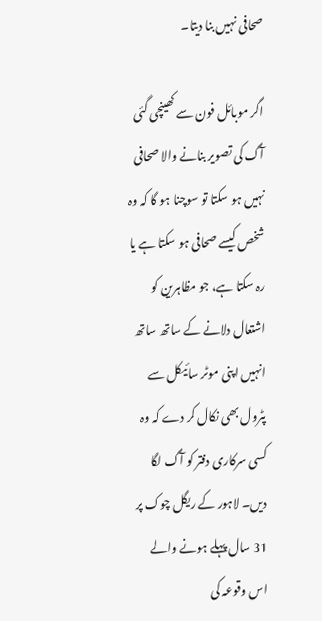صحافی نہیں بنا دیتا۔

اگر موبائل فون سے کھینچی گئی آگ کی تصویر بنانے والا صحافی نہیں ہو سکتا تو سوچنا ہو گا کہ وہ شخص کیسے صحافی ہو سکتا ہے یا رہ سکتا ہے، جو مظاہرین کو اشتعال دلانے کے ساتھ ساتھ انہیں اپنی موٹر سائیکل سے پٹرول بھی نکال کر دے کہ وہ کسی سرکاری دفتر کو آگ لگا دیں۔ لاہور کے ریگل چوک پر 31 سال پہلے ہونے والے اس وقوعہ کی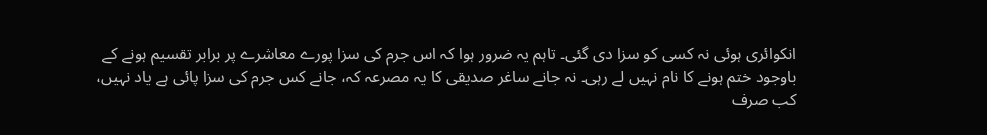انکوائری ہوئی نہ کسی کو سزا دی گئی۔ تاہم یہ ضرور ہوا کہ اس جرم کی سزا پورے معاشرے پر برابر تقسیم ہونے کے باوجود ختم ہونے کا نام نہیں لے رہی۔ نہ جانے ساغر صدیقی کا یہ مصرعہ کہ، جانے کس جرم کی سزا پائی ہے یاد نہیں، کب صرف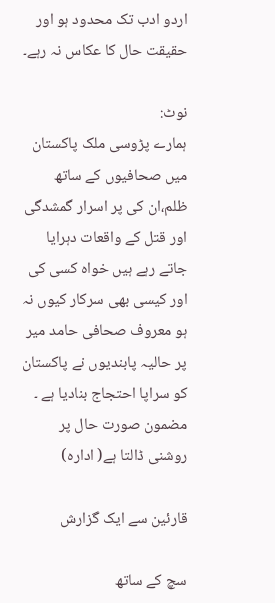اردو ادب تک محدود ہو اور حقیقت حال کا عکاس نہ رہے۔

نوٹ:
ہمارے پڑوسی ملک پاکستان میں صحافیوں کے ساتھ ظلم،ان کی پر اسرار گمشدگی اور قتل کے واقعات دہرایا جاتے رہے ہیں خواہ کسی کی اور کیسی بھی سرکار کیوں نہ ہو معروف صحافی حامد میر پر حالیہ پابندیوں نے پاکستان کو سراپا احتجاج بنادیا ہے ۔ مضمون صورت حال پر روشنی ڈالتا ہے( ادارہ)

قارئین سے ایک گزارش

سچ کے ساتھ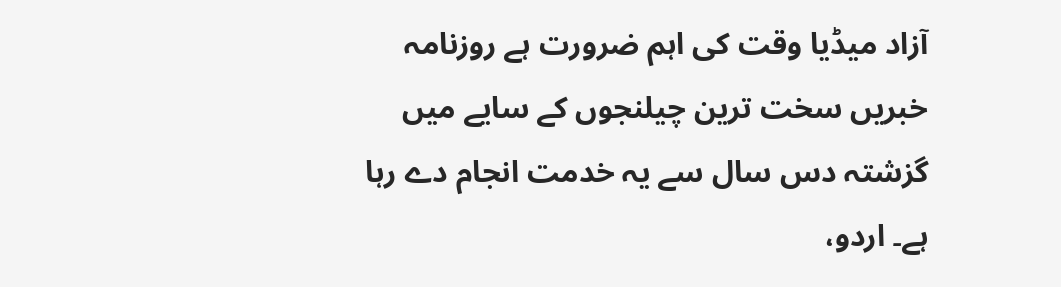آزاد میڈیا وقت کی اہم ضرورت ہے روزنامہ خبریں سخت ترین چیلنجوں کے سایے میں گزشتہ دس سال سے یہ خدمت انجام دے رہا ہے۔ اردو،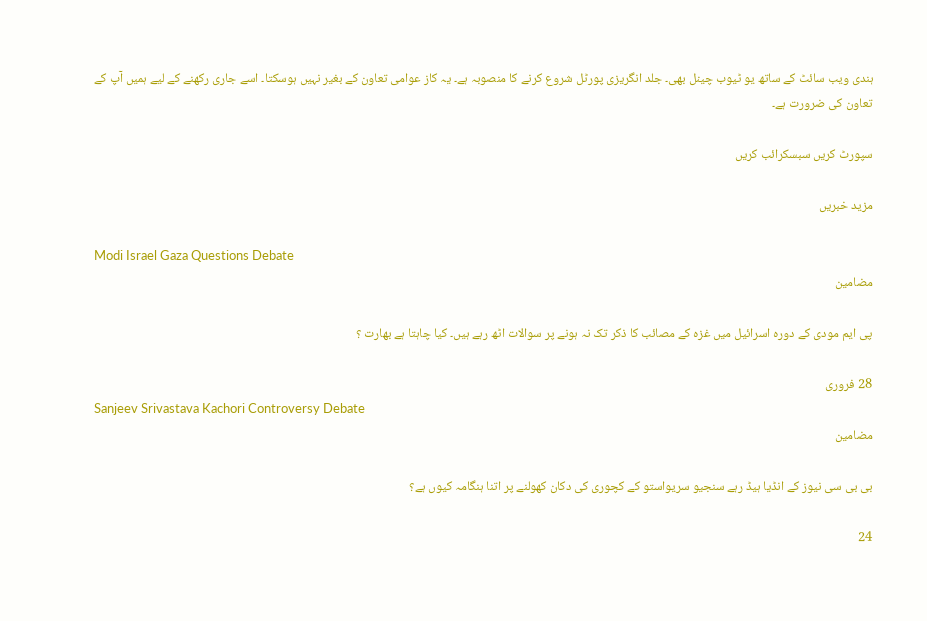ہندی ویب سائٹ کے ساتھ یو ٹیوب چینل بھی۔ جلد انگریزی پورٹل شروع کرنے کا منصوبہ ہے۔ یہ کاز عوامی تعاون کے بغیر نہیں ہوسکتا۔ اسے جاری رکھنے کے لیے ہمیں آپ کے تعاون کی ضرورت ہے۔

سپورٹ کریں سبسکرائب کریں

مزید خبریں

Modi Israel Gaza Questions Debate
مضامین

پی ایم مودی کے دورہ اسرائیل میں غزہ کے مصائب کا ذکر تک نہ ہونے پر سوالات اٹھ رہے ہیں۔ کیا چاہتا ہے بھارت ؟

28 فروری
Sanjeev Srivastava Kachori Controversy Debate
مضامین

بی بی سی نیوز کے انڈیا ہیڈ رہے سنجیو سریواستو کے کچوری کی دکان کھولنے پر اتنا ہنگامہ کیوں ہے؟

24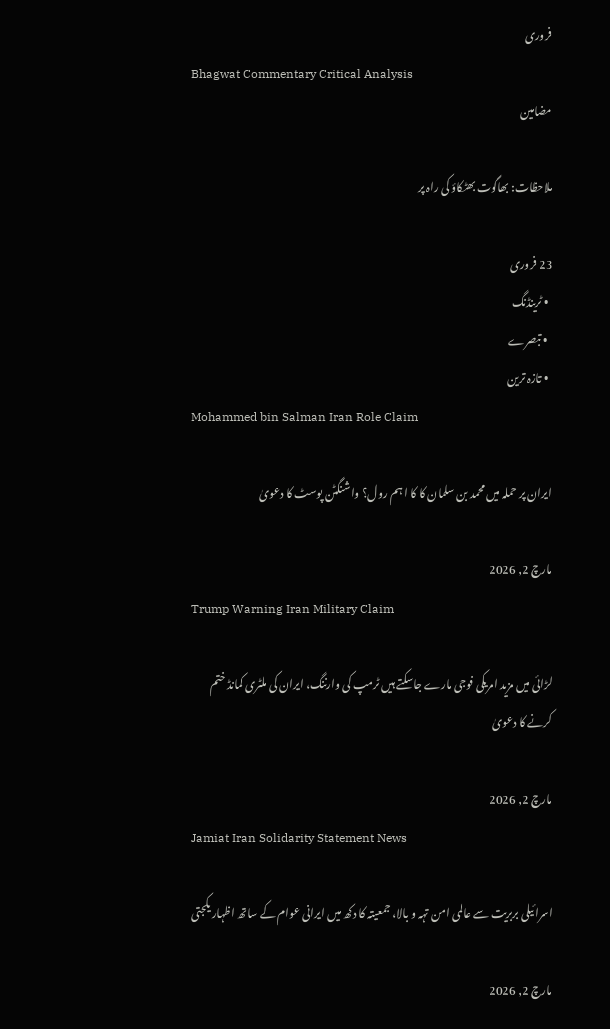فروری
Bhagwat Commentary Critical Analysis
مضامین

ملاحظات: بھاگوت بھٹکاؤ کی راہ پر

23 فروری
  • ٹرینڈنگ
  • تبصرے
  • تازہ ترین
Mohammed bin Salman Iran Role Claim

ایران پر حملہ میں محمد بن سلمان کا کا ا ہم رول؟ واشنگٹن پوسٹ کا دعویٰ

مارچ 2, 2026
Trump Warning Iran Military Claim

لڑائی میں مزید امریکی فوجی مارے جاسکتے ہیں ٹرمپ کی وارننگ، ایران کی ملٹری کمانڈ ختم کرنے کا دعویٰ

مارچ 2, 2026
Jamiat Iran Solidarity Statement News

اسرائیلی بربریت سے عالمی امن تہہ و بالا، جمعیتہ کا دکھ میں ایرانی عوام کے ساتھ اظہار یکجتی

مارچ 2, 2026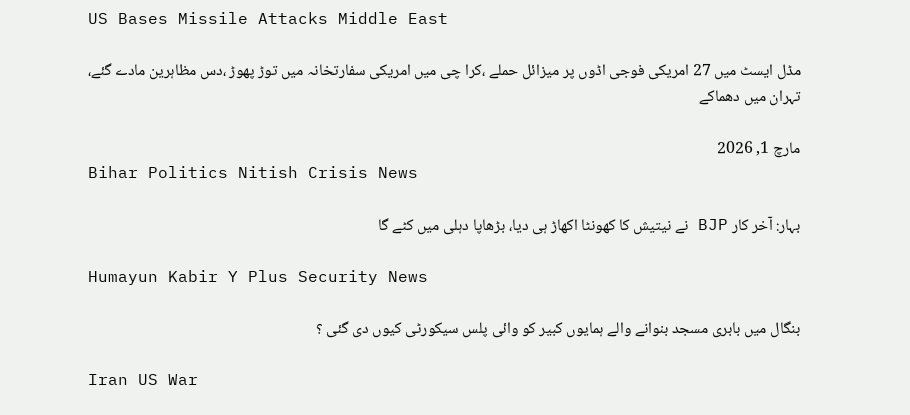US Bases Missile Attacks Middle East

مڈل ایسٹ میں 27 امریکی فوجی اڈوں پر میزائل حملے ،کرا چی میں امریکی سفارتخانہ میں توڑ پھوڑ ،دس مظاہرین مادے گئے، تہران میں دھماکے

مارچ 1, 2026
Bihar Politics Nitish Crisis News

بہار: آخر کار BJP نے نیتیش کا کھونٹا اکھاڑ ہی دیا، بڑھاپا دہلی میں کٹے گا

Humayun Kabir Y Plus Security News

بنگال میں بابری مسجد بنوانے والے ہمایوں کبیر کو وائی پلس سیکورٹی کیوں دی گئی ؟

Iran US War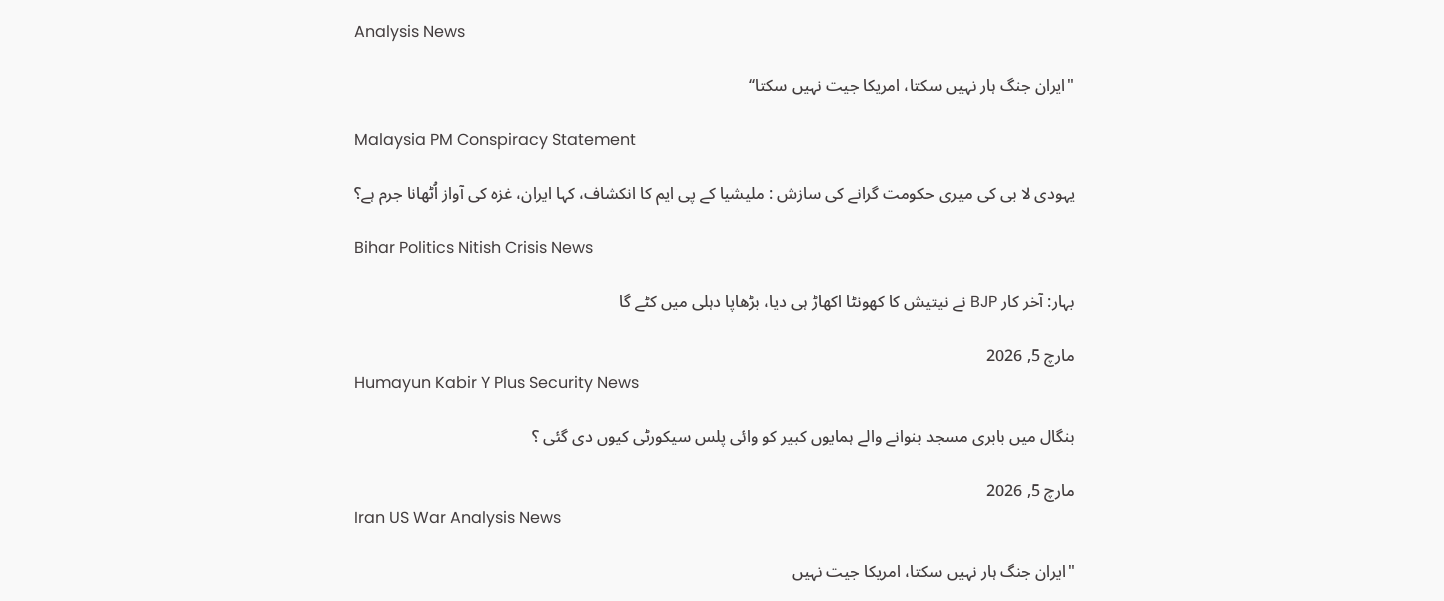Analysis News

"ایران جنگ ہار نہیں سکتا، امریکا جیت نہیں سکتا‘‘

Malaysia PM Conspiracy Statement

یہودی لا بی کی میری حکومت گرانے کی سازش : ملیشیا کے پی ایم کا انکشاف، کہا ایران، غزہ کی آواز اُٹھانا جرم ہے؟

Bihar Politics Nitish Crisis News

بہار: آخر کار BJP نے نیتیش کا کھونٹا اکھاڑ ہی دیا، بڑھاپا دہلی میں کٹے گا

مارچ 5, 2026
Humayun Kabir Y Plus Security News

بنگال میں بابری مسجد بنوانے والے ہمایوں کبیر کو وائی پلس سیکورٹی کیوں دی گئی ؟

مارچ 5, 2026
Iran US War Analysis News

"ایران جنگ ہار نہیں سکتا، امریکا جیت نہیں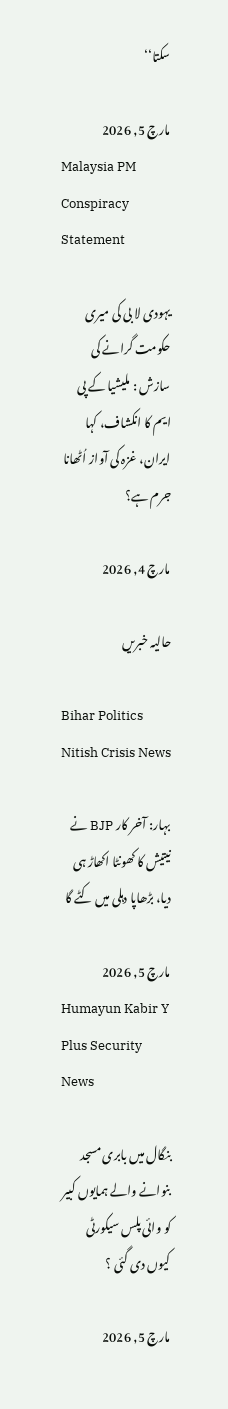سکتا‘‘

مارچ 5, 2026
Malaysia PM Conspiracy Statement

یہودی لا بی کی میری حکومت گرانے کی سازش : ملیشیا کے پی ایم کا انکشاف، کہا ایران، غزہ کی آواز اُٹھانا جرم ہے؟

مارچ 4, 2026

حالیہ خبریں

Bihar Politics Nitish Crisis News

بہار: آخر کار BJP نے نیتیش کا کھونٹا اکھاڑ ہی دیا، بڑھاپا دہلی میں کٹے گا

مارچ 5, 2026
Humayun Kabir Y Plus Security News

بنگال میں بابری مسجد بنوانے والے ہمایوں کبیر کو وائی پلس سیکورٹی کیوں دی گئی ؟

مارچ 5, 2026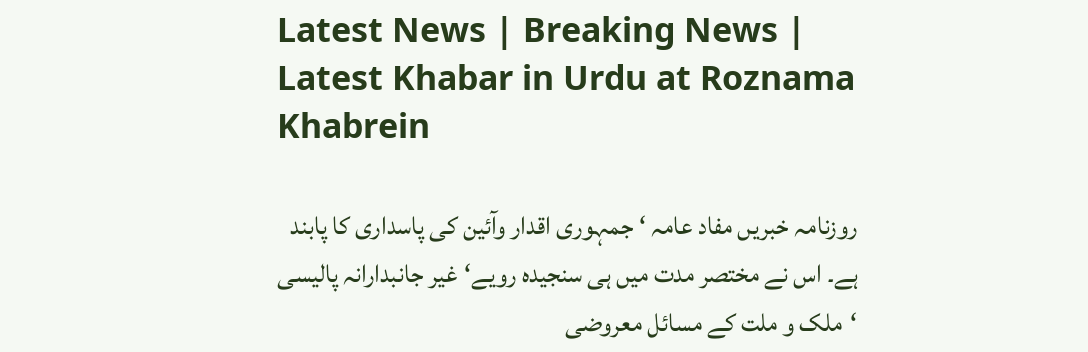Latest News | Breaking News | Latest Khabar in Urdu at Roznama Khabrein

روزنامہ خبریں مفاد عامہ ‘ جمہوری اقدار وآئین کی پاسداری کا پابند ہے۔ اس نے مختصر مدت میں ہی سنجیدہ رویے‘غیر جانبدارانہ پالیسی ‘ملک و ملت کے مسائل معروضی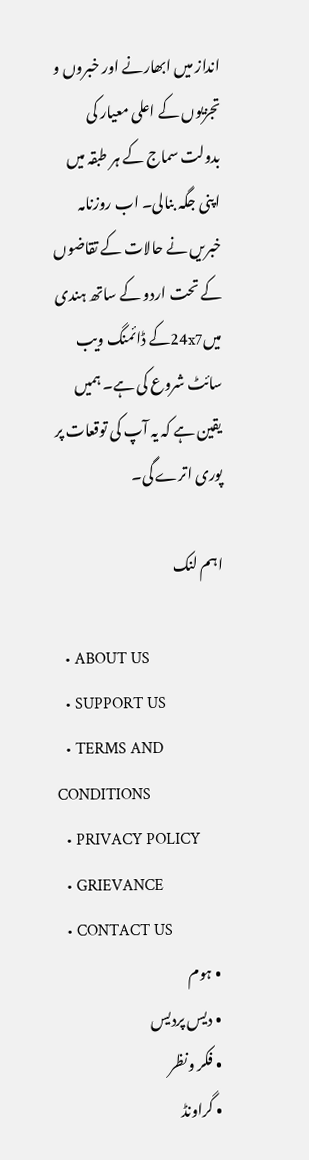انداز میں ابھارنے اور خبروں و تجزیوں کے اعلی معیار کی بدولت سماج کے ہر طبقہ میں اپنی جگہ بنالی۔ اب روزنامہ خبریں نے حالات کے تقاضوں کے تحت اردو کے ساتھ ہندی میں24x7کے ڈائمنگ ویب سائٹ شروع کی ہے۔ ہمیں یقین ہے کہ یہ آپ کی توقعات پر پوری اترے گی۔

اہم لنک

  • ABOUT US
  • SUPPORT US
  • TERMS AND CONDITIONS
  • PRIVACY POLICY
  • GRIEVANCE
  • CONTACT US
  • ہوم
  • دیس پردیس
  • فکر ونظر
  • گراونڈ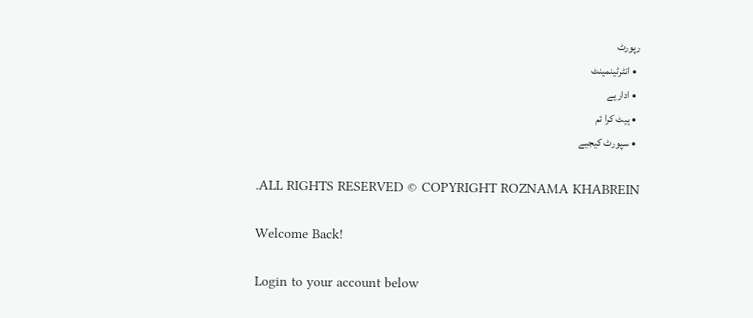رپورٹ
  • انٹرٹینمینٹ
  • اداریے
  • ہیٹ کرا ئم
  • سپورٹ کیجیے

.ALL RIGHTS RESERVED © COPYRIGHT ROZNAMA KHABREIN

Welcome Back!

Login to your account below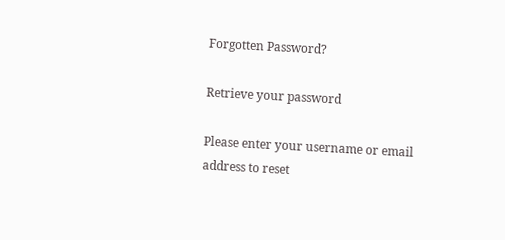Forgotten Password?

Retrieve your password

Please enter your username or email address to reset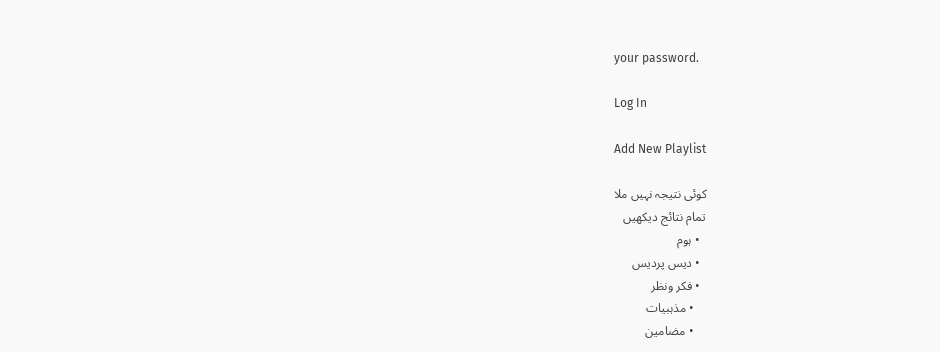your password.

Log In

Add New Playlist

کوئی نتیجہ نہیں ملا
تمام نتائج دیکھیں
  • ہوم
  • دیس پردیس
  • فکر ونظر
    • مذہبیات
    • مضامین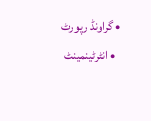• گراونڈ رپورٹ
  • انٹرٹینمینٹ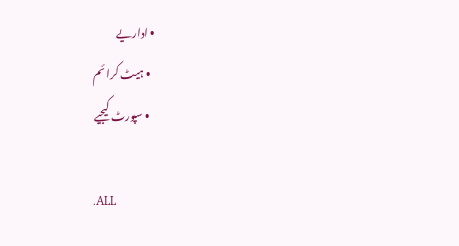• اداریے
  • ہیٹ کرا ئم
  • سپورٹ کیجیے

.ALL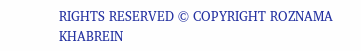RIGHTS RESERVED © COPYRIGHT ROZNAMA KHABREIN